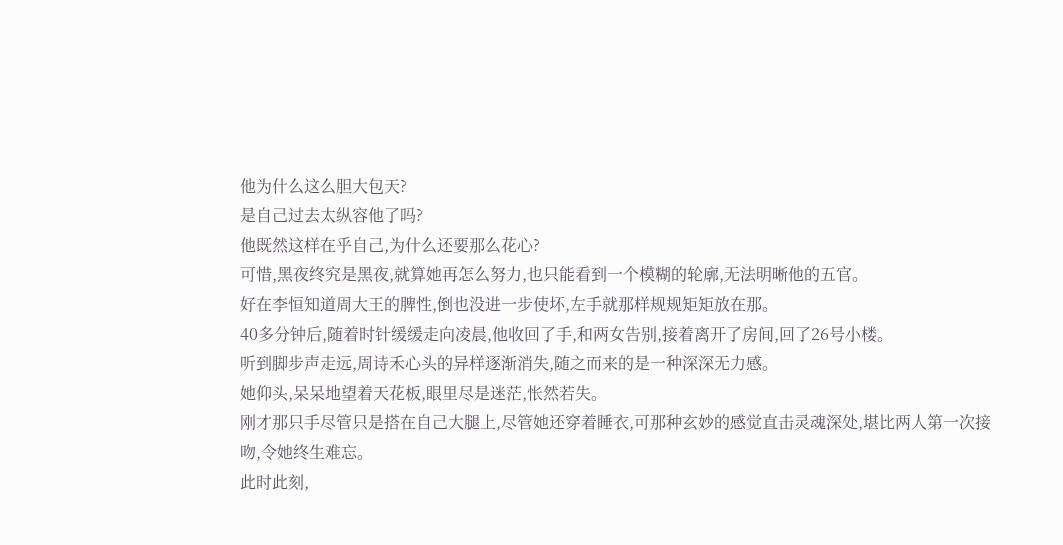他为什么这么胆大包天?
是自己过去太纵容他了吗?
他既然这样在乎自己,为什么还要那么花心?
可惜,黑夜终究是黑夜,就算她再怎么努力,也只能看到一个模糊的轮廓,无法明晰他的五官。
好在李恒知道周大王的脾性,倒也没进一步使坏,左手就那样规规矩矩放在那。
40多分钟后,随着时针缓缓走向凌晨,他收回了手,和两女告别,接着离开了房间,回了26号小楼。
听到脚步声走远,周诗禾心头的异样逐渐消失,随之而来的是一种深深无力感。
她仰头,呆呆地望着天花板,眼里尽是迷茫,怅然若失。
刚才那只手尽管只是搭在自己大腿上,尽管她还穿着睡衣,可那种玄妙的感觉直击灵魂深处,堪比两人第一次接吻,令她终生难忘。
此时此刻,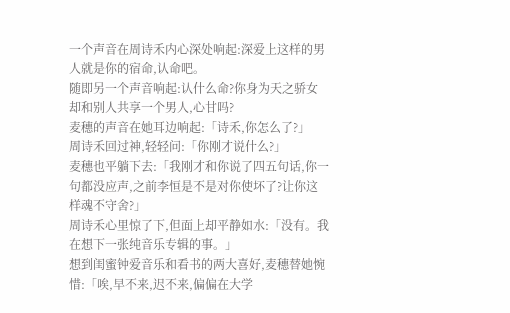一个声音在周诗禾内心深处响起:深爱上这样的男人就是你的宿命,认命吧。
随即另一个声音响起:认什么命?你身为天之骄女却和别人共享一个男人,心甘吗?
麦穗的声音在她耳边响起:「诗禾,你怎么了?」
周诗禾回过神,轻轻问:「你刚才说什么?」
麦穗也平躺下去:「我刚才和你说了四五句话,你一句都没应声,之前李恒是不是对你使坏了?让你这样魂不守舍?」
周诗禾心里惊了下,但面上却平静如水:「没有。我在想下一张纯音乐专辑的事。」
想到闺蜜钟爱音乐和看书的两大喜好,麦穗替她惋惜:「唉,早不来,迟不来,偏偏在大学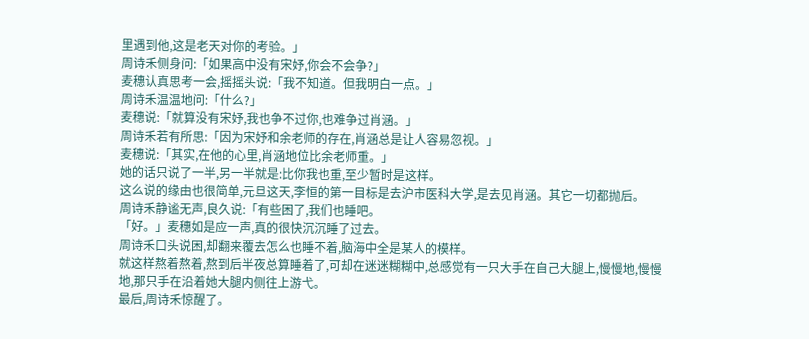里遇到他,这是老天对你的考验。」
周诗禾侧身问:「如果高中没有宋妤,你会不会争?」
麦穗认真思考一会,摇摇头说:「我不知道。但我明白一点。」
周诗禾温温地问:「什么?」
麦穗说:「就算没有宋妤,我也争不过你,也难争过肖涵。」
周诗禾若有所思:「因为宋妤和余老师的存在,肖涵总是让人容易忽视。」
麦穗说:「其实,在他的心里,肖涵地位比余老师重。」
她的话只说了一半,另一半就是:比你我也重,至少暂时是这样。
这么说的缘由也很简单,元旦这天,李恒的第一目标是去沪市医科大学,是去见肖涵。其它一切都抛后。
周诗禾静谧无声,良久说:「有些困了,我们也睡吧。
「好。」麦穗如是应一声,真的很快沉沉睡了过去。
周诗禾口头说困,却翻来覆去怎么也睡不着,脑海中全是某人的模样。
就这样熬着熬着,熬到后半夜总算睡着了,可却在迷迷糊糊中,总感觉有一只大手在自己大腿上,慢慢地,慢慢地,那只手在沿着她大腿内侧往上游弋。
最后,周诗禾惊醒了。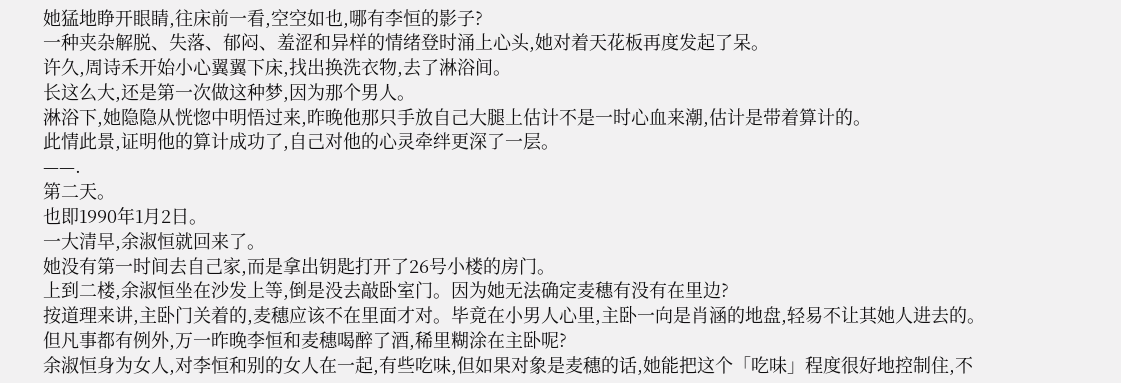她猛地睁开眼睛,往床前一看,空空如也,哪有李恒的影子?
一种夹杂解脱、失落、郁闷、羞涩和异样的情绪登时涌上心头,她对着天花板再度发起了呆。
许久,周诗禾开始小心翼翼下床,找出换洗衣物,去了淋浴间。
长这么大,还是第一次做这种梦,因为那个男人。
淋浴下,她隐隐从恍惚中明悟过来,昨晚他那只手放自己大腿上估计不是一时心血来潮,估计是带着算计的。
此情此景,证明他的算计成功了,自己对他的心灵牵绊更深了一层。
——.
第二天。
也即1990年1月2日。
一大清早,余淑恒就回来了。
她没有第一时间去自己家,而是拿出钥匙打开了26号小楼的房门。
上到二楼,余淑恒坐在沙发上等,倒是没去敲卧室门。因为她无法确定麦穗有没有在里边?
按道理来讲,主卧门关着的,麦穗应该不在里面才对。毕竟在小男人心里,主卧一向是肖涵的地盘,轻易不让其她人进去的。
但凡事都有例外,万一昨晚李恒和麦穗喝醉了酒,稀里糊涂在主卧呢?
余淑恒身为女人,对李恒和别的女人在一起,有些吃味,但如果对象是麦穗的话,她能把这个「吃味」程度很好地控制住,不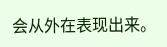会从外在表现出来。